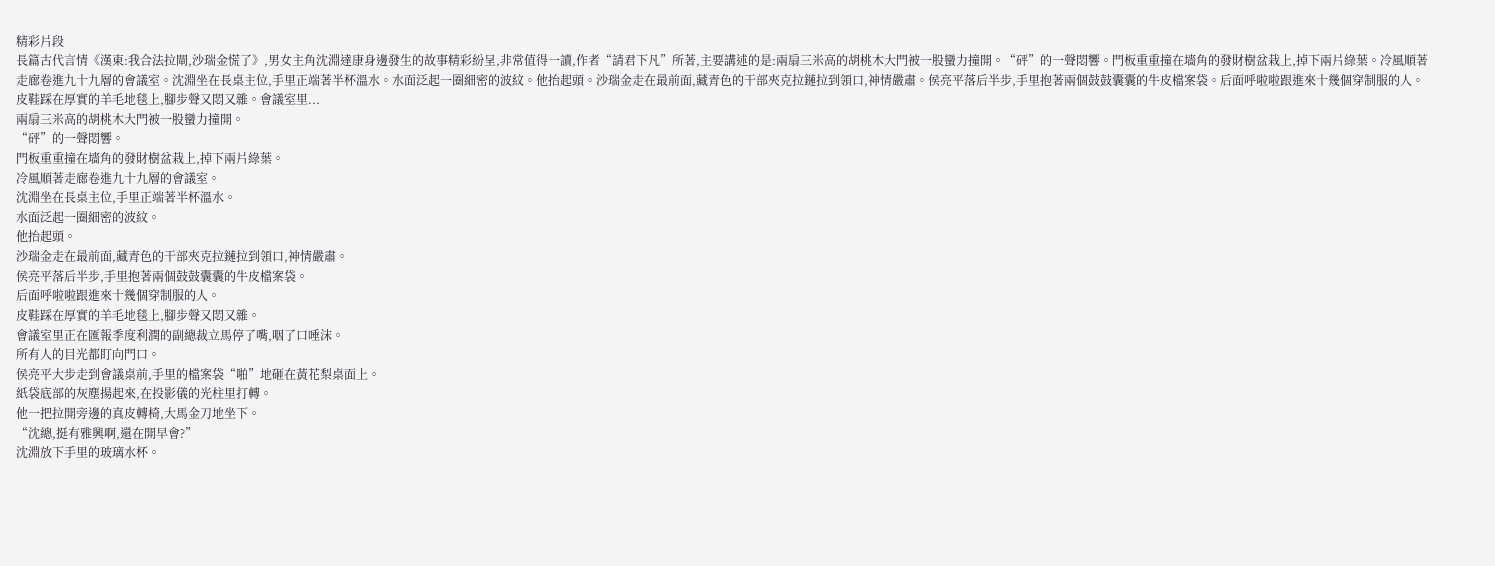精彩片段
長篇古代言情《漢東:我合法拉閘,沙瑞金慌了》,男女主角沈淵達康身邊發生的故事精彩紛呈,非常值得一讀,作者“請君下凡”所著,主要講述的是:兩扇三米高的胡桃木大門被一股蠻力撞開。“砰”的一聲悶響。門板重重撞在墻角的發財樹盆栽上,掉下兩片綠葉。冷風順著走廊卷進九十九層的會議室。沈淵坐在長桌主位,手里正端著半杯溫水。水面泛起一圈細密的波紋。他抬起頭。沙瑞金走在最前面,藏青色的干部夾克拉鏈拉到領口,神情嚴肅。侯亮平落后半步,手里抱著兩個鼓鼓囊囊的牛皮檔案袋。后面呼啦啦跟進來十幾個穿制服的人。皮鞋踩在厚實的羊毛地毯上,腳步聲又悶又雜。會議室里...
兩扇三米高的胡桃木大門被一股蠻力撞開。
“砰”的一聲悶響。
門板重重撞在墻角的發財樹盆栽上,掉下兩片綠葉。
冷風順著走廊卷進九十九層的會議室。
沈淵坐在長桌主位,手里正端著半杯溫水。
水面泛起一圈細密的波紋。
他抬起頭。
沙瑞金走在最前面,藏青色的干部夾克拉鏈拉到領口,神情嚴肅。
侯亮平落后半步,手里抱著兩個鼓鼓囊囊的牛皮檔案袋。
后面呼啦啦跟進來十幾個穿制服的人。
皮鞋踩在厚實的羊毛地毯上,腳步聲又悶又雜。
會議室里正在匯報季度利潤的副總裁立馬停了嘴,咽了口唾沫。
所有人的目光都盯向門口。
侯亮平大步走到會議桌前,手里的檔案袋“啪”地砸在黃花梨桌面上。
紙袋底部的灰塵揚起來,在投影儀的光柱里打轉。
他一把拉開旁邊的真皮轉椅,大馬金刀地坐下。
“沈總,挺有雅興啊,還在開早會?”
沈淵放下手里的玻璃水杯。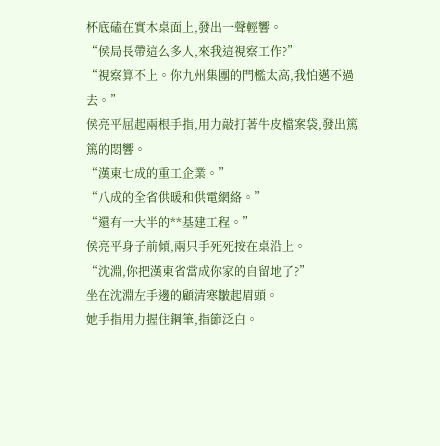杯底磕在實木桌面上,發出一聲輕響。
“侯局長帶這么多人,來我這視察工作?”
“視察算不上。你九州集團的門檻太高,我怕邁不過去。”
侯亮平屈起兩根手指,用力敲打著牛皮檔案袋,發出篤篤的悶響。
“漢東七成的重工企業。”
“八成的全省供暖和供電網絡。”
“還有一大半的**基建工程。”
侯亮平身子前傾,兩只手死死按在桌沿上。
“沈淵,你把漢東省當成你家的自留地了?”
坐在沈淵左手邊的顧清寒皺起眉頭。
她手指用力握住鋼筆,指節泛白。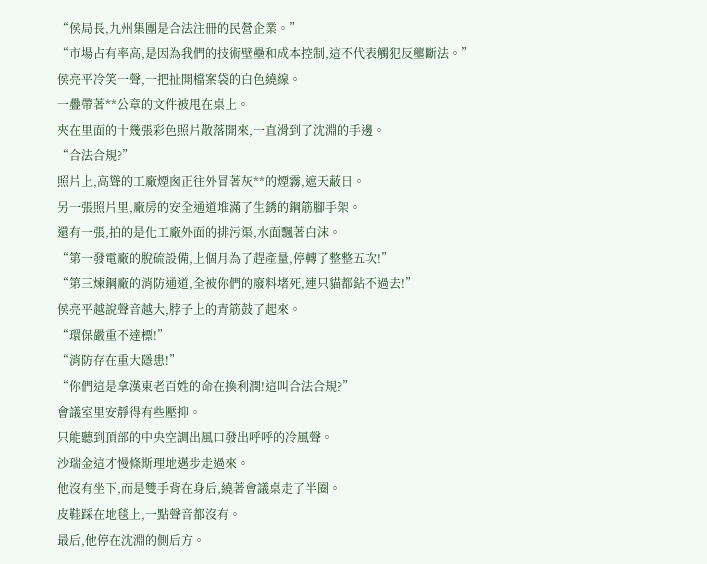“侯局長,九州集團是合法注冊的民營企業。”
“市場占有率高,是因為我們的技術壁壘和成本控制,這不代表觸犯反壟斷法。”
侯亮平冷笑一聲,一把扯開檔案袋的白色繞線。
一疊帶著**公章的文件被甩在桌上。
夾在里面的十幾張彩色照片散落開來,一直滑到了沈淵的手邊。
“合法合規?”
照片上,高聳的工廠煙囪正往外冒著灰**的煙霧,遮天蔽日。
另一張照片里,廠房的安全通道堆滿了生銹的鋼筋腳手架。
還有一張,拍的是化工廠外面的排污渠,水面飄著白沫。
“第一發電廠的脫硫設備,上個月為了趕產量,停轉了整整五次!”
“第三煉鋼廠的消防通道,全被你們的廢料堵死,連只貓都鉆不過去!”
侯亮平越說聲音越大,脖子上的青筋鼓了起來。
“環保嚴重不達標!”
“消防存在重大隱患!”
“你們這是拿漢東老百姓的命在換利潤!這叫合法合規?”
會議室里安靜得有些壓抑。
只能聽到頂部的中央空調出風口發出呼呼的冷風聲。
沙瑞金這才慢條斯理地邁步走過來。
他沒有坐下,而是雙手背在身后,繞著會議桌走了半圈。
皮鞋踩在地毯上,一點聲音都沒有。
最后,他停在沈淵的側后方。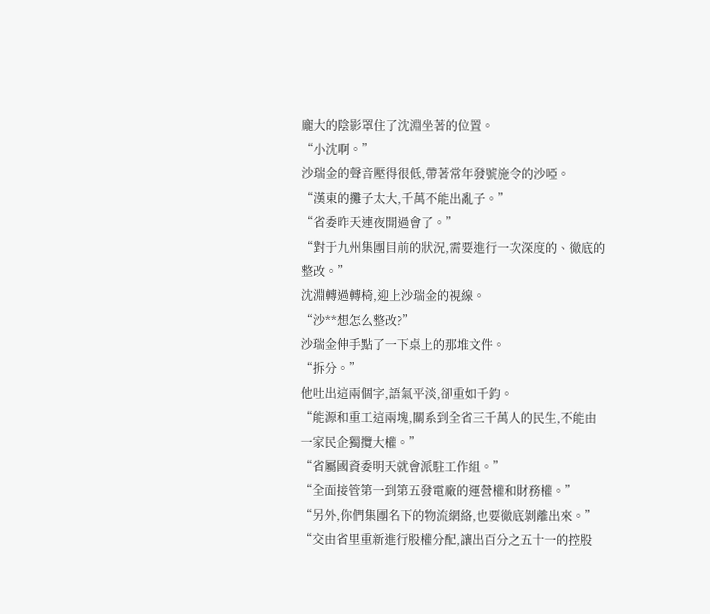龐大的陰影罩住了沈淵坐著的位置。
“小沈啊。”
沙瑞金的聲音壓得很低,帶著常年發號施令的沙啞。
“漢東的攤子太大,千萬不能出亂子。”
“省委昨天連夜開過會了。”
“對于九州集團目前的狀況,需要進行一次深度的、徹底的整改。”
沈淵轉過轉椅,迎上沙瑞金的視線。
“沙**想怎么整改?”
沙瑞金伸手點了一下桌上的那堆文件。
“拆分。”
他吐出這兩個字,語氣平淡,卻重如千鈞。
“能源和重工這兩塊,關系到全省三千萬人的民生,不能由一家民企獨攬大權。”
“省屬國資委明天就會派駐工作組。”
“全面接管第一到第五發電廠的運營權和財務權。”
“另外,你們集團名下的物流網絡,也要徹底剝離出來。”
“交由省里重新進行股權分配,讓出百分之五十一的控股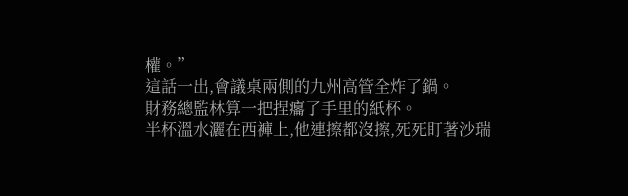權。”
這話一出,會議桌兩側的九州高管全炸了鍋。
財務總監林算一把捏癟了手里的紙杯。
半杯溫水灑在西褲上,他連擦都沒擦,死死盯著沙瑞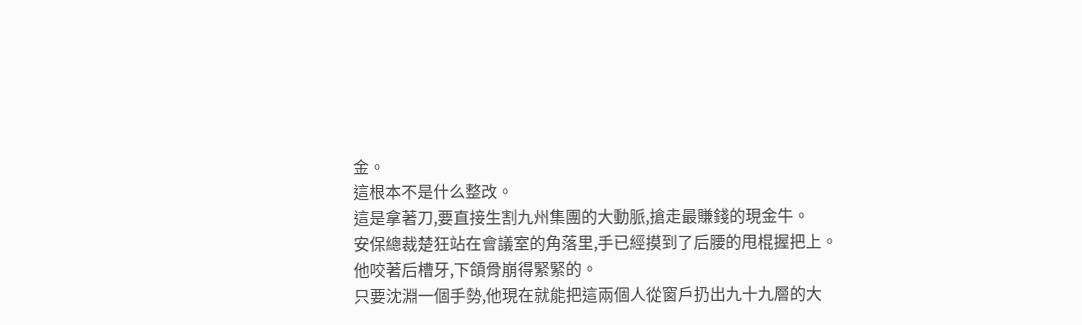金。
這根本不是什么整改。
這是拿著刀,要直接生割九州集團的大動脈,搶走最賺錢的現金牛。
安保總裁楚狂站在會議室的角落里,手已經摸到了后腰的甩棍握把上。
他咬著后槽牙,下頜骨崩得緊緊的。
只要沈淵一個手勢,他現在就能把這兩個人從窗戶扔出九十九層的大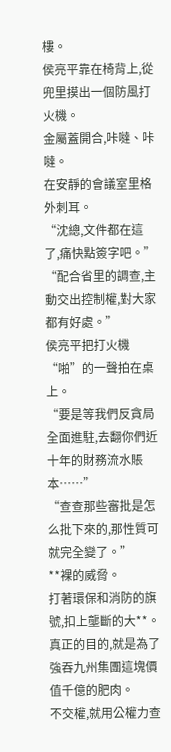樓。
侯亮平靠在椅背上,從兜里摸出一個防風打火機。
金屬蓋開合,咔噠、咔噠。
在安靜的會議室里格外刺耳。
“沈總,文件都在這了,痛快點簽字吧。”
“配合省里的調查,主動交出控制權,對大家都有好處。”
侯亮平把打火機“啪”的一聲拍在桌上。
“要是等我們反貪局全面進駐,去翻你們近十年的財務流水賬本……”
“查查那些審批是怎么批下來的,那性質可就完全變了。”
**裸的威脅。
打著環保和消防的旗號,扣上壟斷的大**。
真正的目的,就是為了強吞九州集團這塊價值千億的肥肉。
不交權,就用公權力查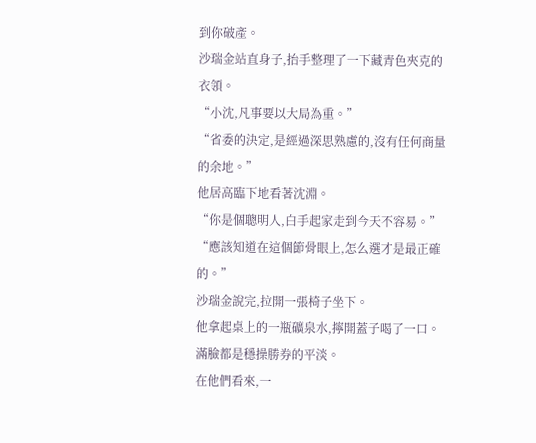到你破產。
沙瑞金站直身子,抬手整理了一下藏青色夾克的衣領。
“小沈,凡事要以大局為重。”
“省委的決定,是經過深思熟慮的,沒有任何商量的余地。”
他居高臨下地看著沈淵。
“你是個聰明人,白手起家走到今天不容易。”
“應該知道在這個節骨眼上,怎么選才是最正確的。”
沙瑞金說完,拉開一張椅子坐下。
他拿起桌上的一瓶礦泉水,擰開蓋子喝了一口。
滿臉都是穩操勝券的平淡。
在他們看來,一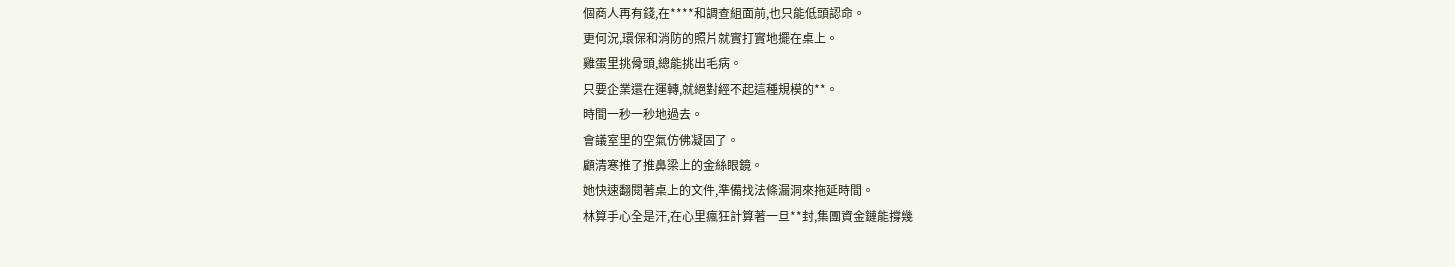個商人再有錢,在****和調查組面前,也只能低頭認命。
更何況,環保和消防的照片就實打實地擺在桌上。
雞蛋里挑骨頭,總能挑出毛病。
只要企業還在運轉,就絕對經不起這種規模的**。
時間一秒一秒地過去。
會議室里的空氣仿佛凝固了。
顧清寒推了推鼻梁上的金絲眼鏡。
她快速翻閱著桌上的文件,準備找法條漏洞來拖延時間。
林算手心全是汗,在心里瘋狂計算著一旦**封,集團資金鏈能撐幾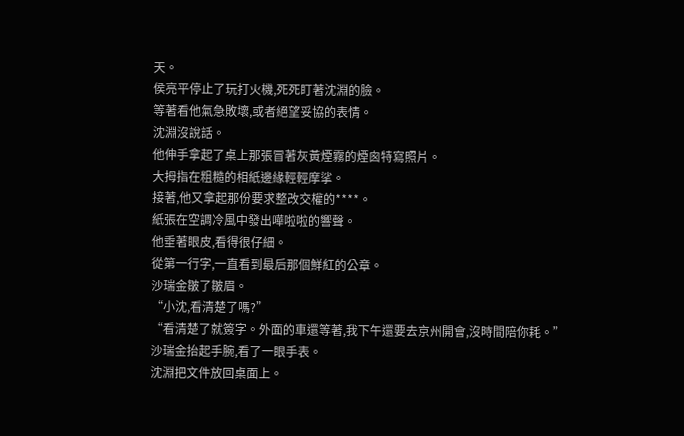天。
侯亮平停止了玩打火機,死死盯著沈淵的臉。
等著看他氣急敗壞,或者絕望妥協的表情。
沈淵沒說話。
他伸手拿起了桌上那張冒著灰黃煙霧的煙囪特寫照片。
大拇指在粗糙的相紙邊緣輕輕摩挲。
接著,他又拿起那份要求整改交權的****。
紙張在空調冷風中發出嘩啦啦的響聲。
他垂著眼皮,看得很仔細。
從第一行字,一直看到最后那個鮮紅的公章。
沙瑞金皺了皺眉。
“小沈,看清楚了嗎?”
“看清楚了就簽字。外面的車還等著,我下午還要去京州開會,沒時間陪你耗。”
沙瑞金抬起手腕,看了一眼手表。
沈淵把文件放回桌面上。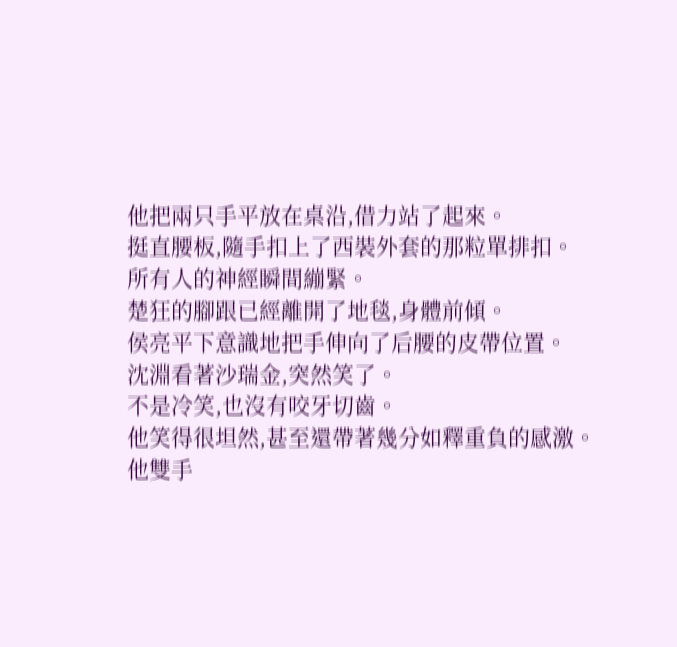他把兩只手平放在桌沿,借力站了起來。
挺直腰板,隨手扣上了西裝外套的那粒單排扣。
所有人的神經瞬間繃緊。
楚狂的腳跟已經離開了地毯,身體前傾。
侯亮平下意識地把手伸向了后腰的皮帶位置。
沈淵看著沙瑞金,突然笑了。
不是冷笑,也沒有咬牙切齒。
他笑得很坦然,甚至還帶著幾分如釋重負的感激。
他雙手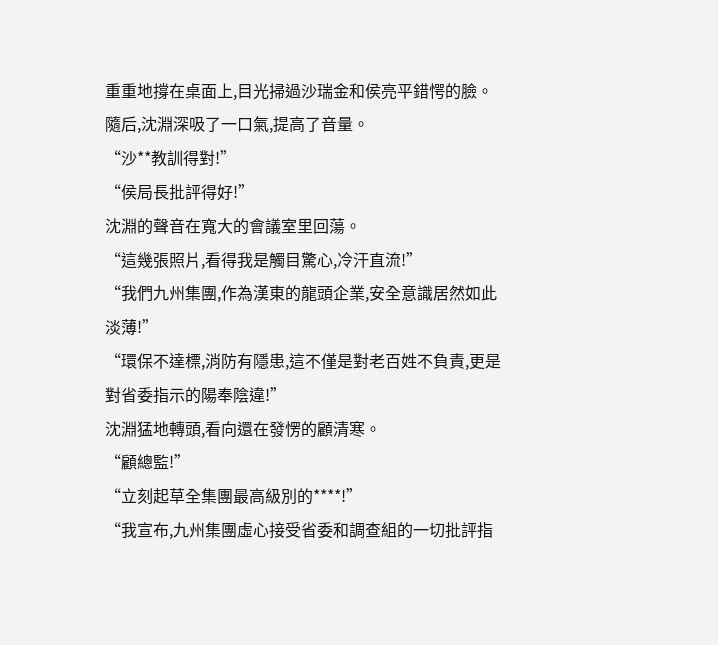重重地撐在桌面上,目光掃過沙瑞金和侯亮平錯愕的臉。
隨后,沈淵深吸了一口氣,提高了音量。
“沙**教訓得對!”
“侯局長批評得好!”
沈淵的聲音在寬大的會議室里回蕩。
“這幾張照片,看得我是觸目驚心,冷汗直流!”
“我們九州集團,作為漢東的龍頭企業,安全意識居然如此淡薄!”
“環保不達標,消防有隱患,這不僅是對老百姓不負責,更是對省委指示的陽奉陰違!”
沈淵猛地轉頭,看向還在發愣的顧清寒。
“顧總監!”
“立刻起草全集團最高級別的****!”
“我宣布,九州集團虛心接受省委和調查組的一切批評指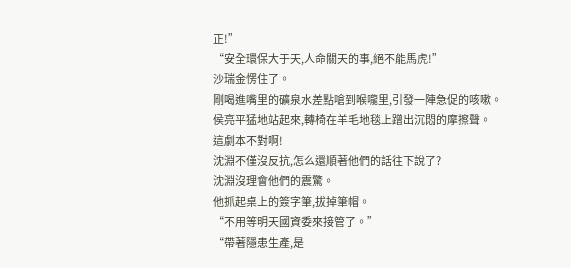正!”
“安全環保大于天,人命關天的事,絕不能馬虎!”
沙瑞金愣住了。
剛喝進嘴里的礦泉水差點嗆到喉嚨里,引發一陣急促的咳嗽。
侯亮平猛地站起來,轉椅在羊毛地毯上蹭出沉悶的摩擦聲。
這劇本不對啊!
沈淵不僅沒反抗,怎么還順著他們的話往下說了?
沈淵沒理會他們的震驚。
他抓起桌上的簽字筆,拔掉筆帽。
“不用等明天國資委來接管了。”
“帶著隱患生產,是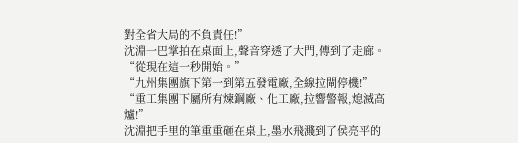對全省大局的不負責任!”
沈淵一巴掌拍在桌面上,聲音穿透了大門,傳到了走廊。
“從現在這一秒開始。”
“九州集團旗下第一到第五發電廠,全線拉閘停機!”
“重工集團下屬所有煉鋼廠、化工廠,拉響警報,熄滅高爐!”
沈淵把手里的筆重重砸在桌上,墨水飛濺到了侯亮平的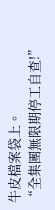牛皮檔案袋上。
“全集團無限期停工自查!”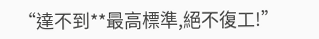“達不到**最高標準,絕不復工!”